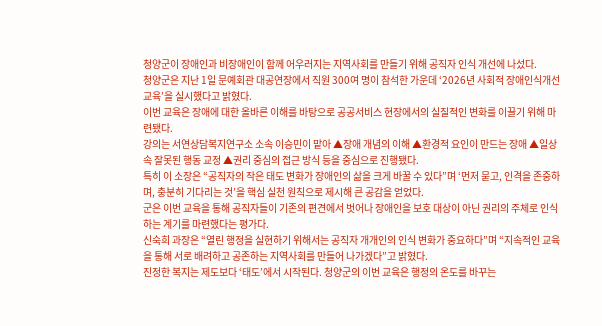청양군이 장애인과 비장애인이 함께 어우러지는 지역사회를 만들기 위해 공직자 인식 개선에 나섰다.
청양군은 지난 1일 문예회관 대공연장에서 직원 300여 명이 참석한 가운데 ‘2026년 사회적 장애인식개선 교육’을 실시했다고 밝혔다.
이번 교육은 장애에 대한 올바른 이해를 바탕으로 공공서비스 현장에서의 실질적인 변화를 이끌기 위해 마련됐다.
강의는 서연상담복지연구소 소속 이승민이 맡아 ▲장애 개념의 이해 ▲환경적 요인이 만드는 장애 ▲일상 속 잘못된 행동 교정 ▲권리 중심의 접근 방식 등을 중심으로 진행됐다.
특히 이 소장은 “공직자의 작은 태도 변화가 장애인의 삶을 크게 바꿀 수 있다”며 ‘먼저 묻고, 인격을 존중하며, 충분히 기다리는 것’을 핵심 실천 원칙으로 제시해 큰 공감을 얻었다.
군은 이번 교육을 통해 공직자들이 기존의 편견에서 벗어나 장애인을 보호 대상이 아닌 권리의 주체로 인식하는 계기를 마련했다는 평가다.
신숙희 과장은 “열린 행정을 실현하기 위해서는 공직자 개개인의 인식 변화가 중요하다”며 “지속적인 교육을 통해 서로 배려하고 공존하는 지역사회를 만들어 나가겠다”고 밝혔다.
진정한 복지는 제도보다 ‘태도’에서 시작된다. 청양군의 이번 교육은 행정의 온도를 바꾸는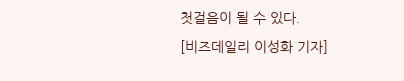첫걸음이 될 수 있다.
[비즈데일리 이성화 기자]